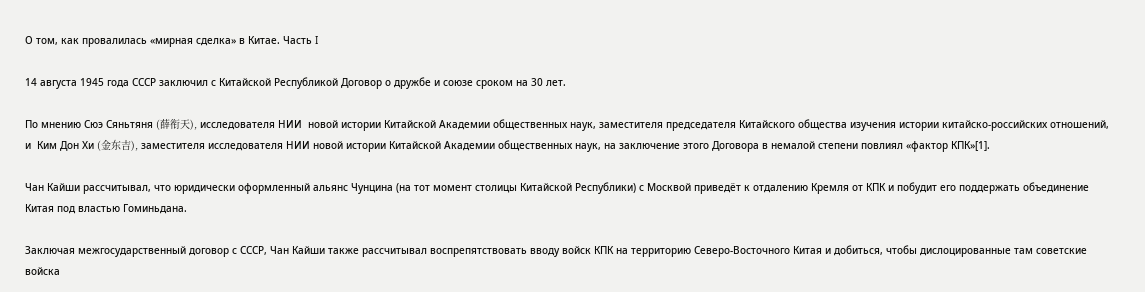О том, как провалилась «мирная сделка» в Китае. Часть I

14 августа 1945 года СССР заключил с Китайской Республикой Договор о дружбе и союзе сроком на 30 лет.

По мнению Сюэ Сяньтяня (薛衔天), исследователя НИИ  новой истории Китайской Академии общественных наук, заместителя председателя Китайского общества изучения истории китайско-российских отношений, и  Ким Дон Хи (金东吉), заместителя исследователя НИИ новой истории Китайской Академии общественных наук, на заключение этого Договора в немалой степени повлиял «фактор КПК»[1].

Чан Кайши рассчитывал, что юридически оформленный альянс Чунцина (на тот момент столицы Китайской Республики) с Москвой приведёт к отдалению Кремля от КПК и побудит его поддержать объединение Китая под властью Гоминьдана.

Заключая межгосударственный договор с СССР, Чан Кайши также рассчитывал воспрепятствовать вводу войск КПК на территорию Северо-Восточного Китая и добиться, чтобы дислоцированные там советские войска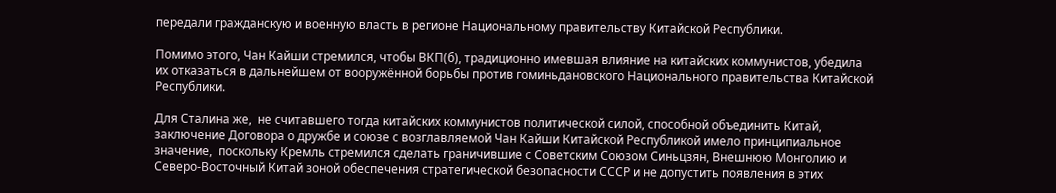передали гражданскую и военную власть в регионе Национальному правительству Китайской Республики.

Помимо этого, Чан Кайши стремился, чтобы ВКП(б), традиционно имевшая влияние на китайских коммунистов, убедила их отказаться в дальнейшем от вооружённой борьбы против гоминьдановского Национального правительства Китайской Республики.

Для Сталина же,  не считавшего тогда китайских коммунистов политической силой, способной объединить Китай, заключение Договора о дружбе и союзе с возглавляемой Чан Кайши Китайской Республикой имело принципиальное значение,  поскольку Кремль стремился сделать граничившие с Советским Союзом Синьцзян, Внешнюю Монголию и Северо-Восточный Китай зоной обеспечения стратегической безопасности СССР и не допустить появления в этих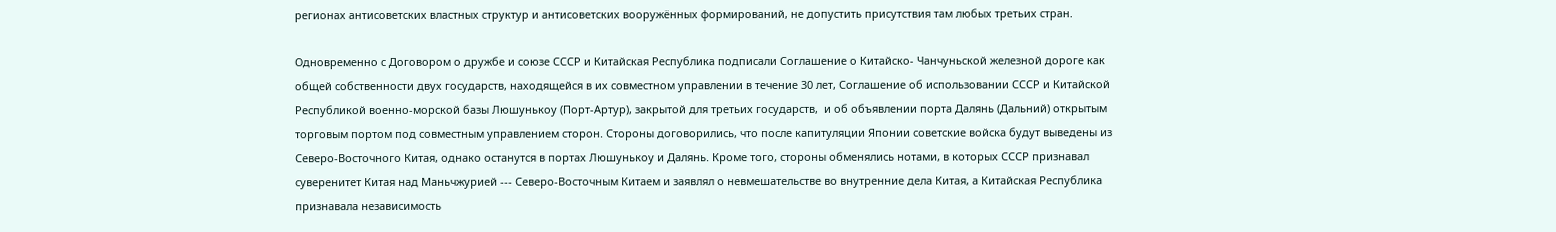регионах антисоветских властных структур и антисоветских вооружённых формирований, не допустить присутствия там любых третьих стран.

Одновременно с Договором о дружбе и союзе СССР и Китайская Республика подписали Соглашение о Китайско- Чанчуньской железной дороге как общей собственности двух государств, находящейся в их совместном управлении в течение 30 лет, Соглашение об использовании СССР и Китайской Республикой военно-морской базы Люшунькоу (Порт-Артур), закрытой для третьих государств,  и об объявлении порта Далянь (Дальний) открытым торговым портом под совместным управлением сторон. Стороны договорились, что после капитуляции Японии советские войска будут выведены из Северо-Восточного Китая, однако останутся в портах Люшунькоу и Далянь. Кроме того, стороны обменялись нотами, в которых СССР признавал суверенитет Китая над Маньчжурией --- Северо-Восточным Китаем и заявлял о невмешательстве во внутренние дела Китая, а Китайская Республика признавала независимость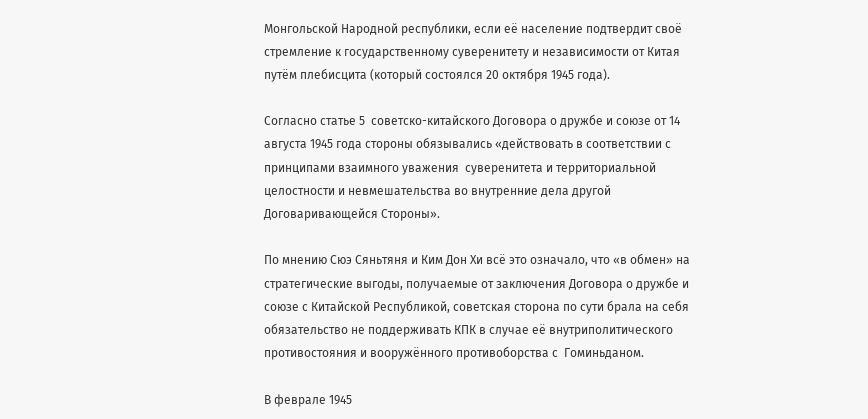Монгольской Народной республики, если её население подтвердит своё стремление к государственному суверенитету и независимости от Китая путём плебисцита (который состоялся 20 октября 1945 года).

Согласно статье 5  советско-китайского Договора о дружбе и союзе от 14 августа 1945 года стороны обязывались «действовать в соответствии с принципами взаимного уважения  суверенитета и территориальной целостности и невмешательства во внутренние дела другой Договаривающейся Стороны».

По мнению Сюэ Сяньтяня и Ким Дон Хи всё это означало, что «в обмен» на стратегические выгоды, получаемые от заключения Договора о дружбе и союзе с Китайской Республикой, советская сторона по сути брала на себя обязательство не поддерживать КПК в случае её внутриполитического противостояния и вооружённого противоборства с  Гоминьданом.

В феврале 1945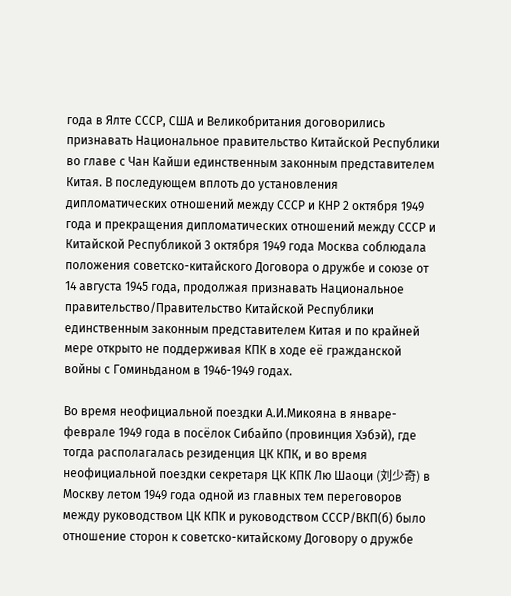года в Ялте СССР, США и Великобритания договорились признавать Национальное правительство Китайской Республики во главе с Чан Кайши единственным законным представителем Китая. В последующем вплоть до установления дипломатических отношений между СССР и КНР 2 октября 1949 года и прекращения дипломатических отношений между СССР и Китайской Республикой 3 октября 1949 года Москва соблюдала положения советско-китайского Договора о дружбе и союзе от 14 августа 1945 года, продолжая признавать Национальное правительство/Правительство Китайской Республики единственным законным представителем Китая и по крайней мере открыто не поддерживая КПК в ходе её гражданской войны с Гоминьданом в 1946-1949 годах.

Во время неофициальной поездки А.И.Микояна в январе-феврале 1949 года в посёлок Сибайпо (провинция Хэбэй), где тогда располагалась резиденция ЦК КПК, и во время неофициальной поездки секретаря ЦК КПК Лю Шаоци (刘少奇) в Москву летом 1949 года одной из главных тем переговоров между руководством ЦК КПК и руководством СССР/ВКП(б) было отношение сторон к советско-китайскому Договору о дружбе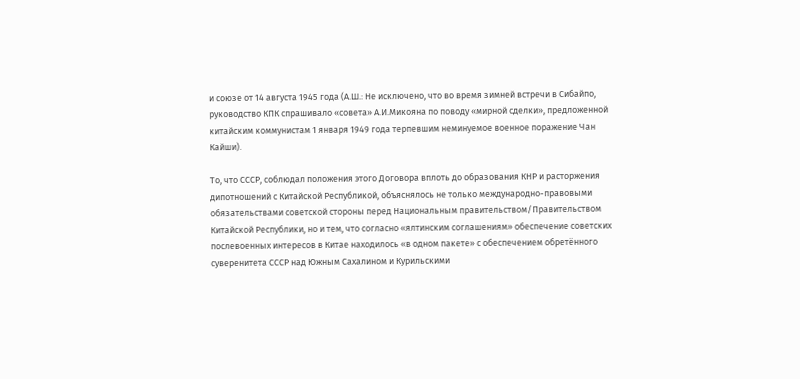и союзе от 14 августа 1945 года (А.Ш.: Не исключено, что во время зимней встречи в Сибайпо, руководство КПК спрашивало «совета» А.И.Микояна по поводу «мирной сделки», предложенной китайским коммунистам 1 января 1949 года терпевшим неминуемое военное поражение Чан Кайши).

То, что СССР, соблюдал положения этого Договора вплоть до образования КНР и расторжения дипотношений с Китайской Республикой, объяснялось не только международно-правовыми обязательствами советской стороны перед Национальным правительством/Правительством Китайской Республики, но и тем, что согласно «ялтинским соглашениям» обеспечение советских послевоенных интересов в Китае находилось «в одном пакете» с обеспечением обретённого суверенитета СССР над Южным Сахалином и Курильскими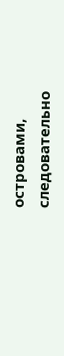островами, следовательно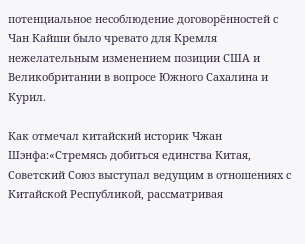потенциальное несоблюдение договорённостей с Чан Кайши было чревато для Кремля нежелательным изменением позиции США и Великобритании в вопросе Южного Сахалина и Курил.

Как отмечал китайский историк Чжан Шэнфа:«Стремясь добиться единства Китая, Советский Союз выступал ведущим в отношениях с Китайской Республикой, рассматривая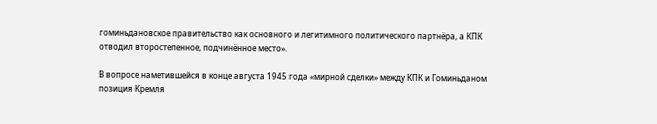гоминьдановское правительство как основного и легитимного политического партнёра, а КПК отводил второстепенное, подчинённое место».

В вопросе наметившейся в конце августа 1945 года «мирной сделки» между КПК и Гоминьданом позиция Кремля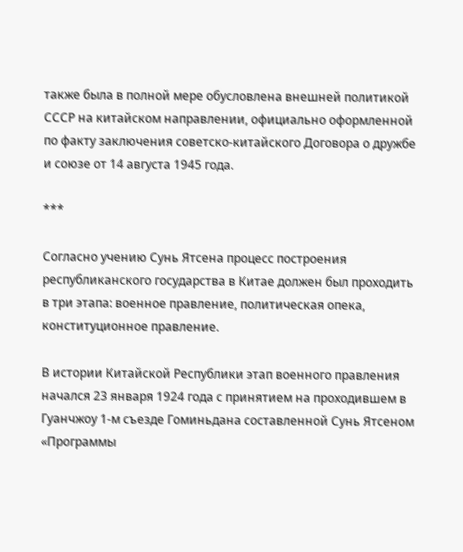также была в полной мере обусловлена внешней политикой СССР на китайском направлении, официально оформленной по факту заключения советско-китайского Договора о дружбе и союзе от 14 августа 1945 года.

***

Согласно учению Сунь Ятсена процесс построения республиканского государства в Китае должен был проходить в три этапа: военное правление, политическая опека, конституционное правление.

В истории Китайской Республики этап военного правления начался 23 января 1924 года с принятием на проходившем в Гуанчжоу 1-м съезде Гоминьдана составленной Сунь Ятсеном «Программы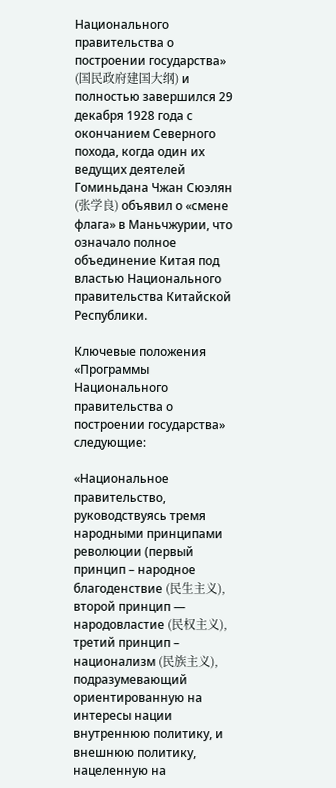Национального правительства о построении государства» (国民政府建国大纲) и полностью завершился 29 декабря 1928 года с окончанием Северного похода, когда один их ведущих деятелей Гоминьдана Чжан Сюэлян (张学良) объявил о «смене флага» в Маньчжурии, что означало полное объединение Китая под властью Национального правительства Китайской Республики.

Ключевые положения «Программы Национального правительства о построении государства» следующие:

«Национальное правительство, руководствуясь тремя народными принципами революции (первый принцип – народное благоденствие (民生主义), второй принцип — народовластие (民权主义), третий принцип – национализм (民族主义), подразумевающий ориентированную на интересы нации внутреннюю политику, и внешнюю политику, нацеленную на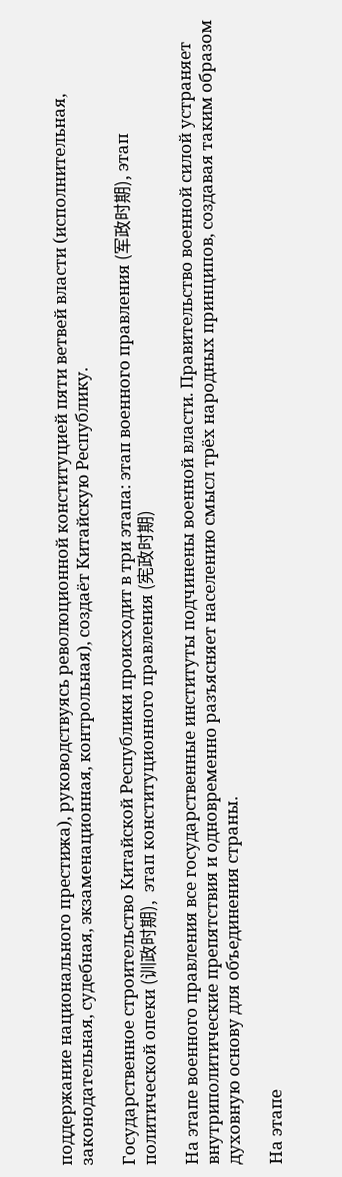поддержание национального престижа), руководствуясь революционной конституцией пяти ветвей власти (исполнительная, законодательная, судебная, экзаменационная, контрольная), создаёт Китайскую Республику.

Государственное строительство Китайской Республики происходит в три этапа: этап военного правления (军政时期), этап политической опеки (训政时期),  этап конституционного правления (宪政时期)

На этапе военного правления все государственные институты подчинены военной власти. Правительство военной силой устраняет внутриполитические препятствия и одновременно разъясняет населению смысл трёх народных принципов, создавая таким образом духовную основу для объединения страны.

На этапе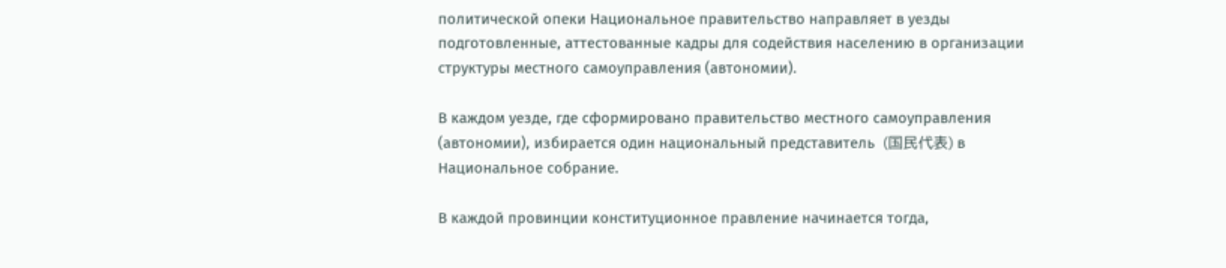политической опеки Национальное правительство направляет в уезды подготовленные, аттестованные кадры для содействия населению в организации структуры местного самоуправления (автономии).

В каждом уезде, где сформировано правительство местного самоуправления (автономии), избирается один национальный представитель  (国民代表) в Национальное собрание.

В каждой провинции конституционное правление начинается тогда,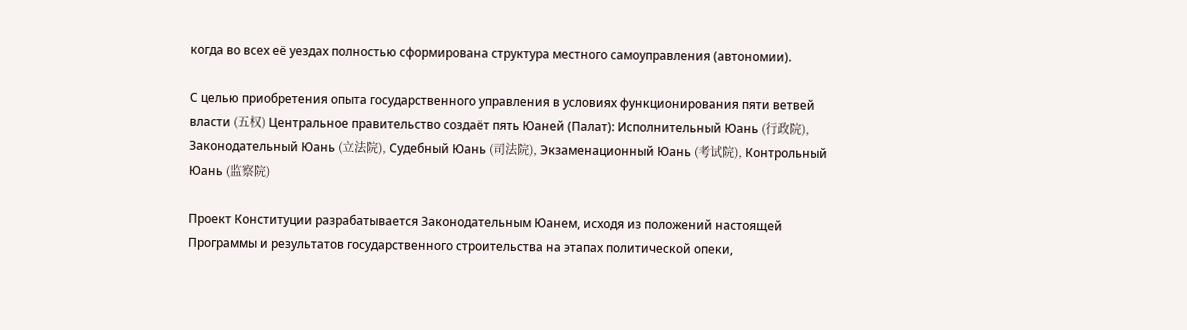когда во всех её уездах полностью сформирована структура местного самоуправления (автономии).

С целью приобретения опыта государственного управления в условиях функционирования пяти ветвей власти (五权) Центральное правительство создаёт пять Юаней (Палат): Исполнительный Юань (行政院), Законодательный Юань (立法院), Судебный Юань (司法院), Экзаменационный Юань (考试院), Контрольный Юань (监察院)

Проект Конституции разрабатывается Законодательным Юанем, исходя из положений настоящей Программы и результатов государственного строительства на этапах политической опеки,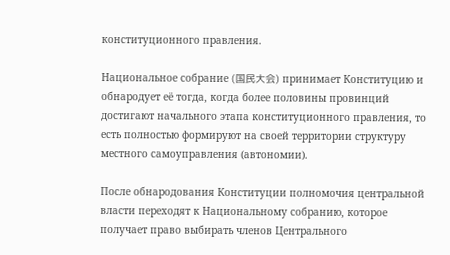конституционного правления.

Национальное собрание (国民大会) принимает Конституцию и обнародует её тогда, когда более половины провинций достигают начального этапа конституционного правления, то есть полностью формируют на своей территории структуру местного самоуправления (автономии).

После обнародования Конституции полномочия центральной власти переходят к Национальному собранию, которое получает право выбирать членов Центрального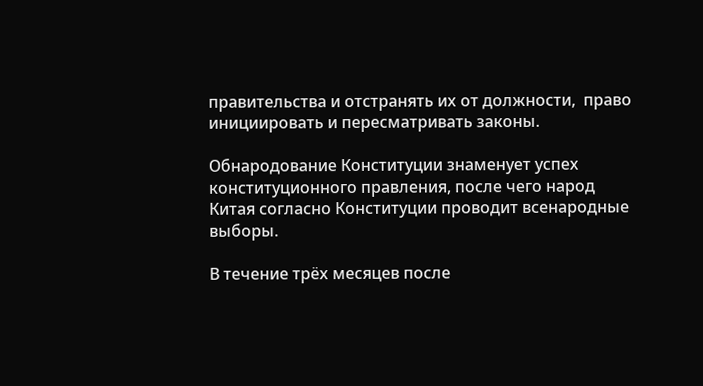правительства и отстранять их от должности,  право инициировать и пересматривать законы.

Обнародование Конституции знаменует успех конституционного правления, после чего народ Китая согласно Конституции проводит всенародные выборы.

В течение трёх месяцев после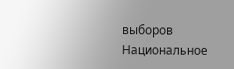выборов Национальное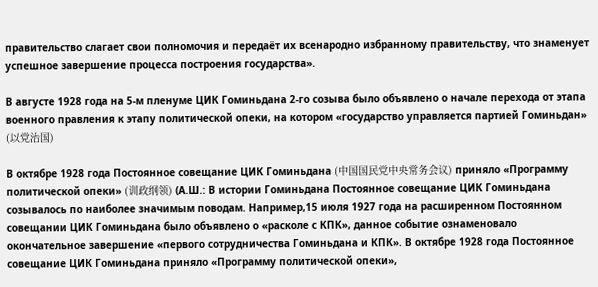правительство слагает свои полномочия и передаёт их всенародно избранному правительству, что знаменует успешное завершение процесса построения государства».

В августе 1928 года на 5-м пленуме ЦИК Гоминьдана 2-го созыва было объявлено о начале перехода от этапа военного правления к этапу политической опеки, на котором «государство управляется партией Гоминьдан» (以党治国)

В октябре 1928 года Постоянное совещание ЦИК Гоминьдана (中国国民党中央常务会议) приняло «Программу политической опеки» (训政纲领) (А.Ш.: В истории Гоминьдана Постоянное совещание ЦИК Гоминьдана созывалось по наиболее значимым поводам. Например,15 июля 1927 года на расширенном Постоянном совещании ЦИК Гоминьдана было объявлено о «расколе с КПК», данное событие ознаменовало окончательное завершение «первого сотрудничества Гоминьдана и КПК». В октябре 1928 года Постоянное совещание ЦИК Гоминьдана приняло «Программу политической опеки»,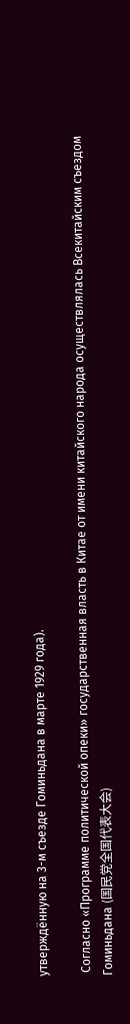утверждённую на 3-м съезде Гоминьдана в марте 1929 года).

 Согласно «Программе политической опеки» государственная власть в Китае от имени китайского народа осуществлялась Всекитайским съездом Гоминьдана (国民党全国代表大会)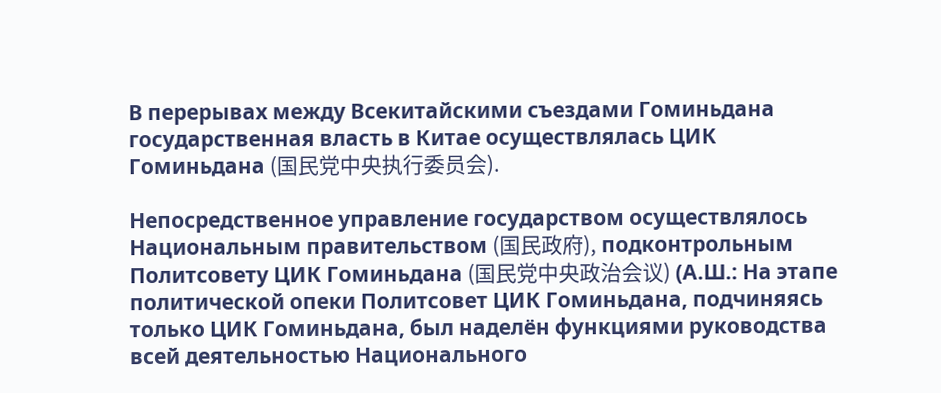В перерывах между Всекитайскими съездами Гоминьдана государственная власть в Китае осуществлялась ЦИК Гоминьдана (国民党中央执行委员会).

Непосредственное управление государством осуществлялось Национальным правительством (国民政府), подконтрольным Политсовету ЦИК Гоминьдана (国民党中央政治会议) (А.Ш.: На этапе политической опеки Политсовет ЦИК Гоминьдана, подчиняясь только ЦИК Гоминьдана, был наделён функциями руководства всей деятельностью Национального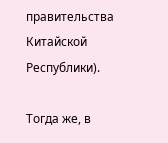правительства Китайской Республики).

Тогда же, в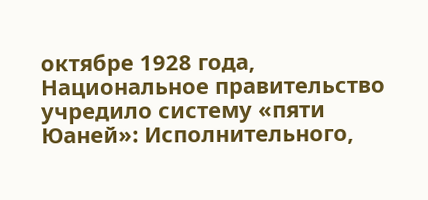октябре 1928 года, Национальное правительство учредило систему «пяти Юаней»: Исполнительного,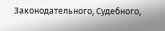Законодательного, Судебного,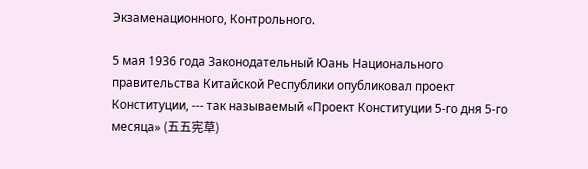Экзаменационного, Контрольного.

5 мая 1936 года Законодательный Юань Национального правительства Китайской Республики опубликовал проект Конституции, --- так называемый «Проект Конституции 5-го дня 5-го месяца» (五五宪草)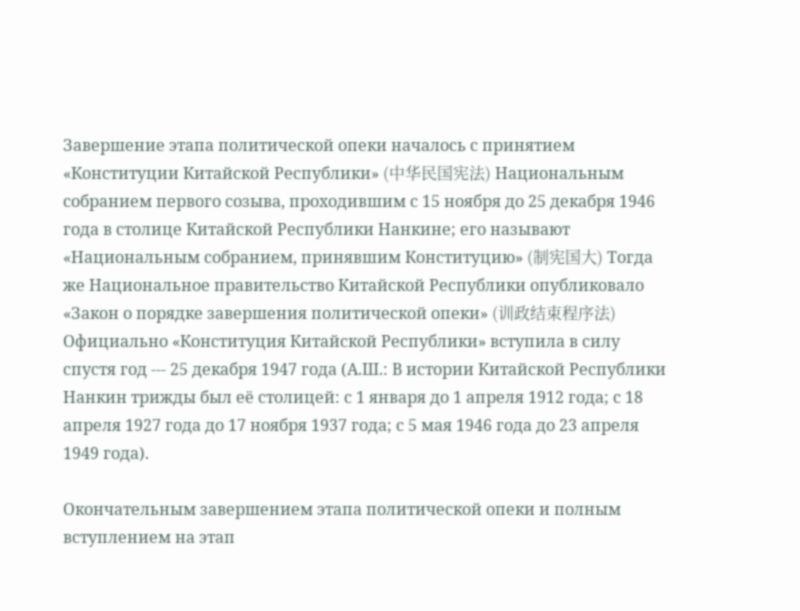Завершение этапа политической опеки началось с принятием «Конституции Китайской Республики» (中华民国宪法) Национальным собранием первого созыва, проходившим с 15 ноября до 25 декабря 1946 года в столице Китайской Республики Нанкине; его называют «Национальным собранием, принявшим Конституцию» (制宪国大) Тогда же Национальное правительство Китайской Республики опубликовало «Закон о порядке завершения политической опеки» (训政结束程序法) Официально «Конституция Китайской Республики» вступила в силу спустя год --- 25 декабря 1947 года (А.Ш.: В истории Китайской Республики Нанкин трижды был её столицей: с 1 января до 1 апреля 1912 года; с 18 апреля 1927 года до 17 ноября 1937 года; с 5 мая 1946 года до 23 апреля 1949 года).

Окончательным завершением этапа политической опеки и полным вступлением на этап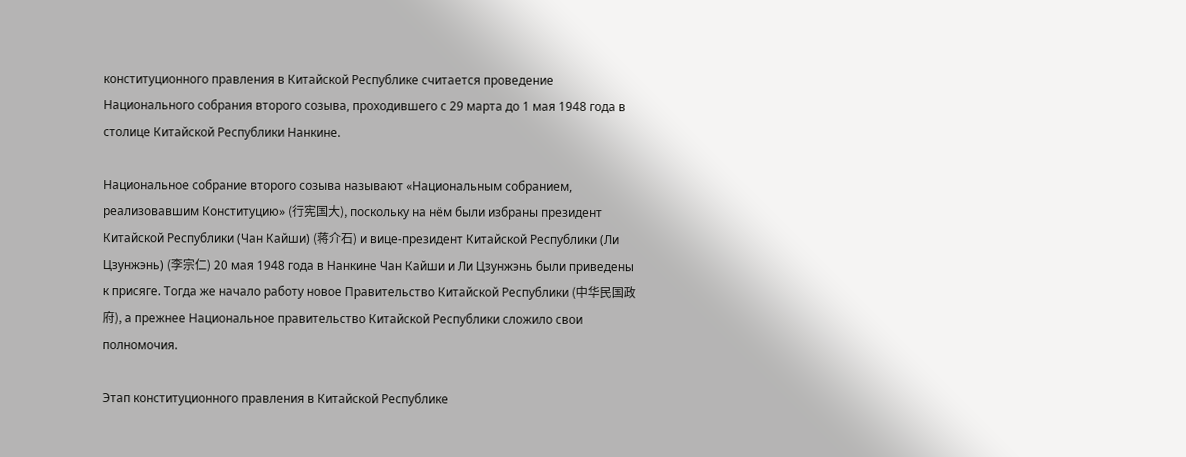конституционного правления в Китайской Республике считается проведение Национального собрания второго созыва, проходившего с 29 марта до 1 мая 1948 года в столице Китайской Республики Нанкине.

Национальное собрание второго созыва называют «Национальным собранием, реализовавшим Конституцию» (行宪国大), поскольку на нём были избраны президент Китайской Республики (Чан Кайши) (蒋介石) и вице-президент Китайской Республики (Ли Цзунжэнь) (李宗仁) 20 мая 1948 года в Нанкине Чан Кайши и Ли Цзунжэнь были приведены к присяге. Тогда же начало работу новое Правительство Китайской Республики (中华民国政府), а прежнее Национальное правительство Китайской Республики сложило свои полномочия.

Этап конституционного правления в Китайской Республике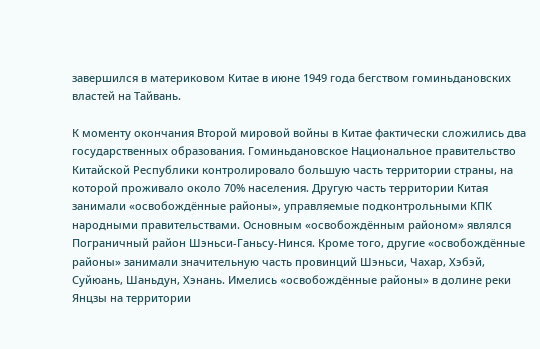завершился в материковом Китае в июне 1949 года бегством гоминьдановских властей на Тайвань.

К моменту окончания Второй мировой войны в Китае фактически сложились два государственных образования. Гоминьдановское Национальное правительство Китайской Республики контролировало большую часть территории страны, на которой проживало около 70% населения. Другую часть территории Китая занимали «освобождённые районы», управляемые подконтрольными КПК народными правительствами. Основным «освобождённым районом» являлся Пограничный район Шэньси-Ганьсу-Нинся. Кроме того, другие «освобождённые районы» занимали значительную часть провинций Шэньси, Чахар, Хэбэй, Суйюань, Шаньдун, Хэнань. Имелись «освобождённые районы» в долине реки Янцзы на территории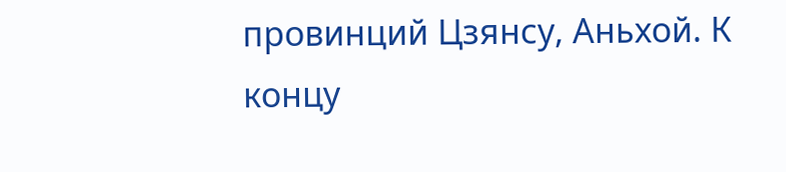провинций Цзянсу, Аньхой. К концу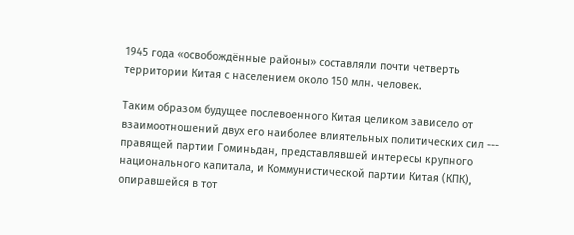1945 года «освобождённые районы» составляли почти четверть территории Китая с населением около 150 млн. человек.

Таким образом будущее послевоенного Китая целиком зависело от взаимоотношений двух его наиболее влиятельных политических сил --- правящей партии Гоминьдан, представлявшей интересы крупного национального капитала, и Коммунистической партии Китая (КПК), опиравшейся в тот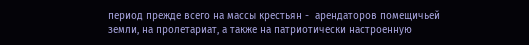период прежде всего на массы крестьян -  арендаторов помещичьей земли, на пролетариат, а также на патриотически настроенную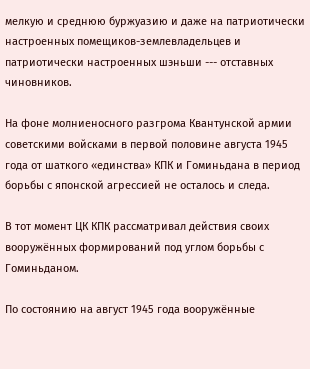мелкую и среднюю буржуазию и даже на патриотически настроенных помещиков-землевладельцев и патриотически настроенных шэньши --- отставных чиновников.

На фоне молниеносного разгрома Квантунской армии советскими войсками в первой половине августа 1945 года от шаткого «единства» КПК и Гоминьдана в период борьбы с японской агрессией не осталось и следа.

В тот момент ЦК КПК рассматривал действия своих вооружённых формирований под углом борьбы с Гоминьданом.

По состоянию на август 1945 года вооружённые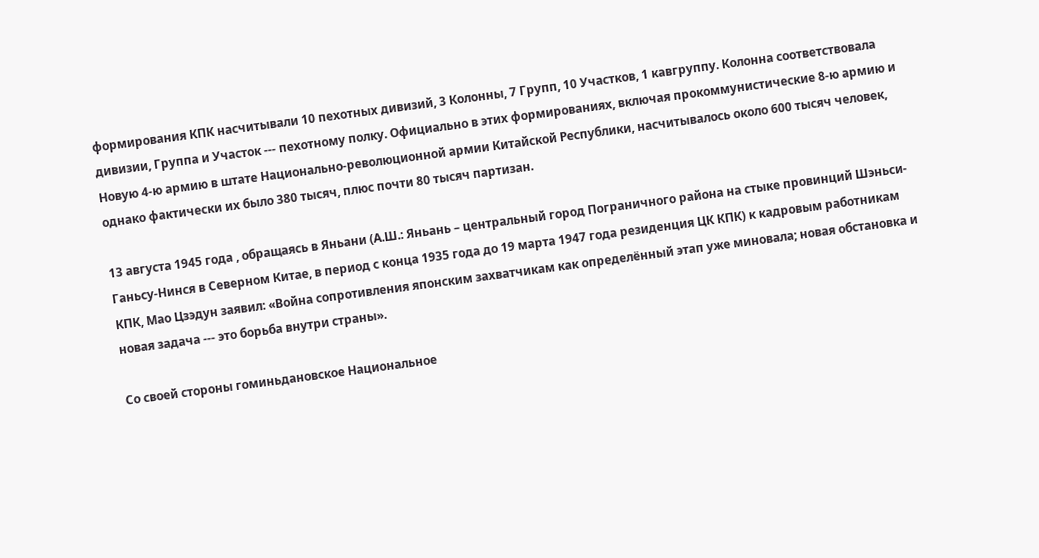формирования КПК насчитывали 10 пехотных дивизий, 3 Колонны, 7 Групп, 10 Участков, 1 кавгруппу. Колонна соответствовала дивизии, Группа и Участок --- пехотному полку. Официально в этих формированиях, включая прокоммунистические 8-ю армию и Новую 4-ю армию в штате Национально-революционной армии Китайской Республики, насчитывалось около 600 тысяч человек, однако фактически их было 380 тысяч, плюс почти 80 тысяч партизан.

13 августа 1945 года , обращаясь в Яньани (А.Ш.: Яньань – центральный город Пограничного района на стыке провинций Шэньси-Ганьсу-Нинся в Северном Китае, в период с конца 1935 года до 19 марта 1947 года резиденция ЦК КПК) к кадровым работникам КПК, Мао Цзэдун заявил: «Война сопротивления японским захватчикам как определённый этап уже миновала; новая обстановка и новая задача --- это борьба внутри страны».

Со своей стороны гоминьдановское Национальное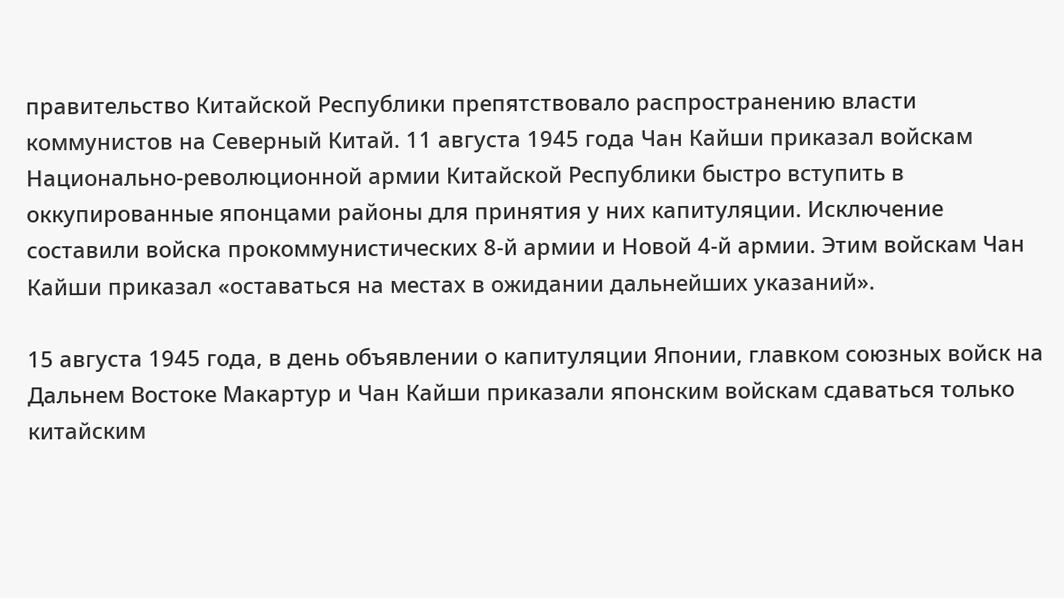правительство Китайской Республики препятствовало распространению власти коммунистов на Северный Китай. 11 августа 1945 года Чан Кайши приказал войскам Национально-революционной армии Китайской Республики быстро вступить в оккупированные японцами районы для принятия у них капитуляции. Исключение составили войска прокоммунистических 8-й армии и Новой 4-й армии. Этим войскам Чан Кайши приказал «оставаться на местах в ожидании дальнейших указаний».

15 августа 1945 года, в день объявлении о капитуляции Японии, главком союзных войск на Дальнем Востоке Макартур и Чан Кайши приказали японским войскам сдаваться только китайским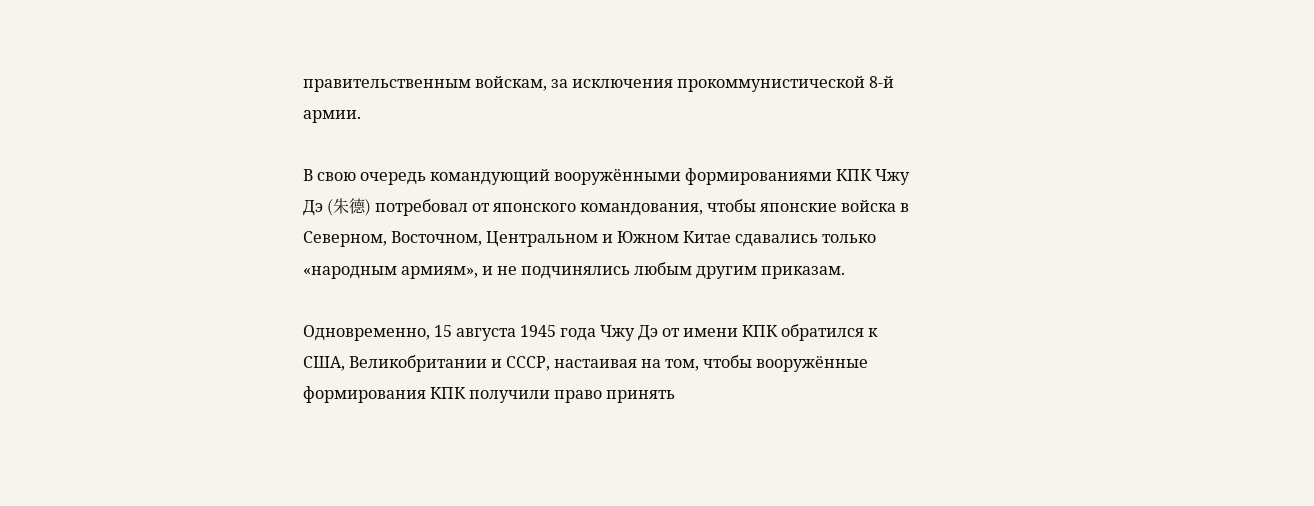правительственным войскам, за исключения прокоммунистической 8-й армии.

В свою очередь командующий вооружёнными формированиями КПК Чжу Дэ (朱德) потребовал от японского командования, чтобы японские войска в Северном, Восточном, Центральном и Южном Китае сдавались только «народным армиям», и не подчинялись любым другим приказам.

Одновременно, 15 августа 1945 года Чжу Дэ от имени КПК обратился к США, Великобритании и СССР, настаивая на том, чтобы вооружённые формирования КПК получили право принять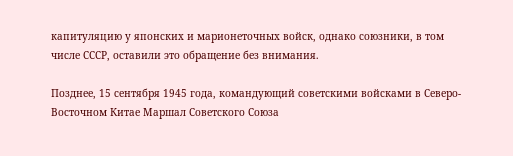капитуляцию у японских и марионеточных войск, однако союзники, в том числе СССР, оставили это обращение без внимания.

Позднее, 15 сентября 1945 года, командующий советскими войсками в Северо-Восточном Китае Маршал Советского Союза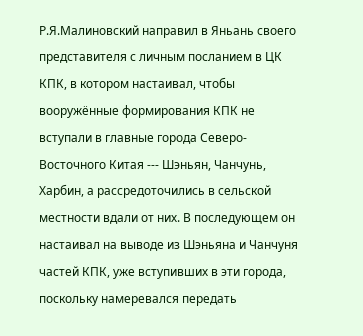Р.Я.Малиновский направил в Яньань своего представителя с личным посланием в ЦК КПК, в котором настаивал, чтобы вооружённые формирования КПК не вступали в главные города Северо-Восточного Китая --- Шэньян, Чанчунь, Харбин, а рассредоточились в сельской местности вдали от них. В последующем он настаивал на выводе из Шэньяна и Чанчуня частей КПК, уже вступивших в эти города, поскольку намеревался передать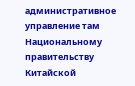административное управление там Национальному правительству Китайской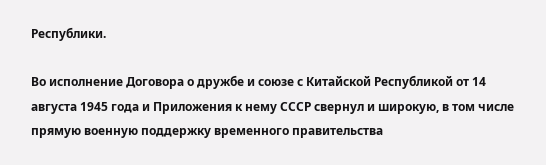Республики.

Во исполнение Договора о дружбе и союзе с Китайской Республикой от 14 августа 1945 года и Приложения к нему СССР свернул и широкую, в том числе прямую военную поддержку временного правительства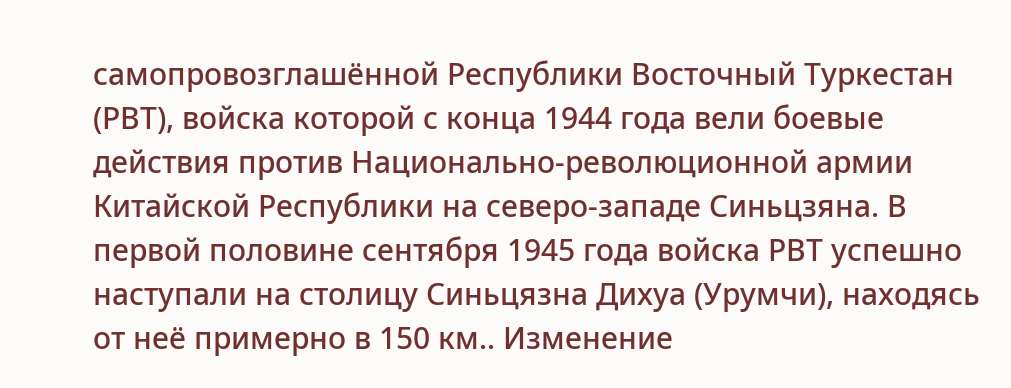самопровозглашённой Республики Восточный Туркестан (РВТ), войска которой с конца 1944 года вели боевые действия против Национально-революционной армии Китайской Республики на северо-западе Синьцзяна. В первой половине сентября 1945 года войска РВТ успешно наступали на столицу Синьцязна Дихуа (Урумчи), находясь от неё примерно в 150 км.. Изменение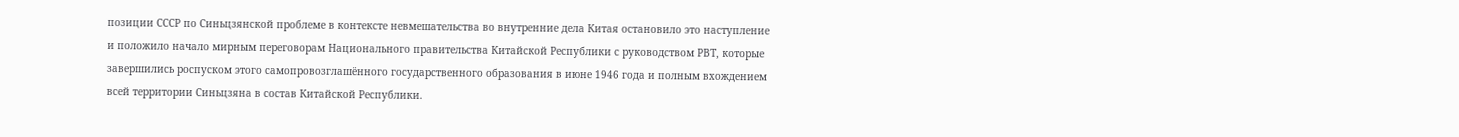позиции СССР по Синьцзянской проблеме в контексте невмешательства во внутренние дела Китая остановило это наступление и положило начало мирным переговорам Национального правительства Китайской Республики с руководством РВТ, которые завершились роспуском этого самопровозглашённого государственного образования в июне 1946 года и полным вхождением всей территории Синьцзяна в состав Китайской Республики.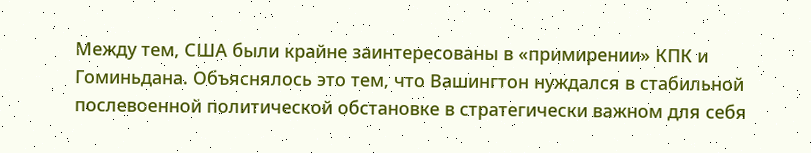Между тем, США были крайне заинтересованы в «примирении» КПК и Гоминьдана. Объяснялось это тем, что Вашингтон нуждался в стабильной послевоенной политической обстановке в стратегически важном для себя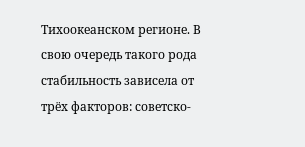Тихоокеанском регионе. В свою очередь такого рода стабильность зависела от трёх факторов: советско-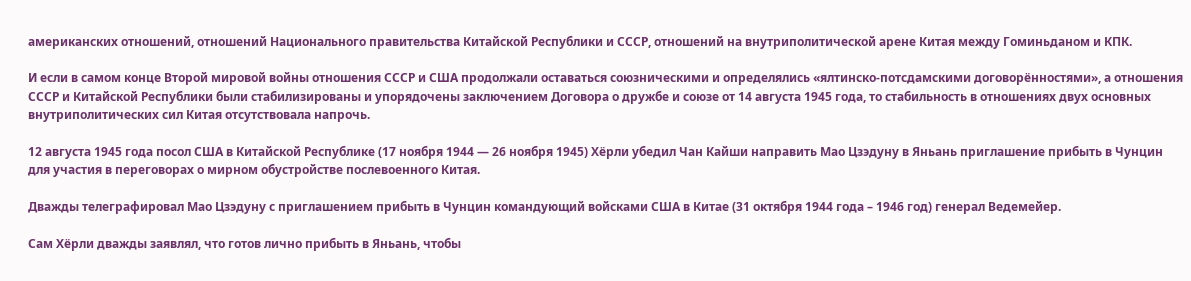американских отношений, отношений Национального правительства Китайской Республики и СССР, отношений на внутриполитической арене Китая между Гоминьданом и КПК.

И если в самом конце Второй мировой войны отношения СССР и США продолжали оставаться союзническими и определялись «ялтинско-потсдамскими договорённостями», а отношения СССР и Китайской Республики были стабилизированы и упорядочены заключением Договора о дружбе и союзе от 14 августа 1945 года, то стабильность в отношениях двух основных внутриполитических сил Китая отсутствовала напрочь.

12 августа 1945 года посол США в Китайской Республике (17 ноября 1944 — 26 ноября 1945) Хёрли убедил Чан Кайши направить Мао Цзэдуну в Яньань приглашение прибыть в Чунцин для участия в переговорах о мирном обустройстве послевоенного Китая.

Дважды телеграфировал Мао Цзэдуну с приглашением прибыть в Чунцин командующий войсками США в Китае (31 октября 1944 года – 1946 год) генерал Ведемейер.

Сам Хёрли дважды заявлял, что готов лично прибыть в Яньань, чтобы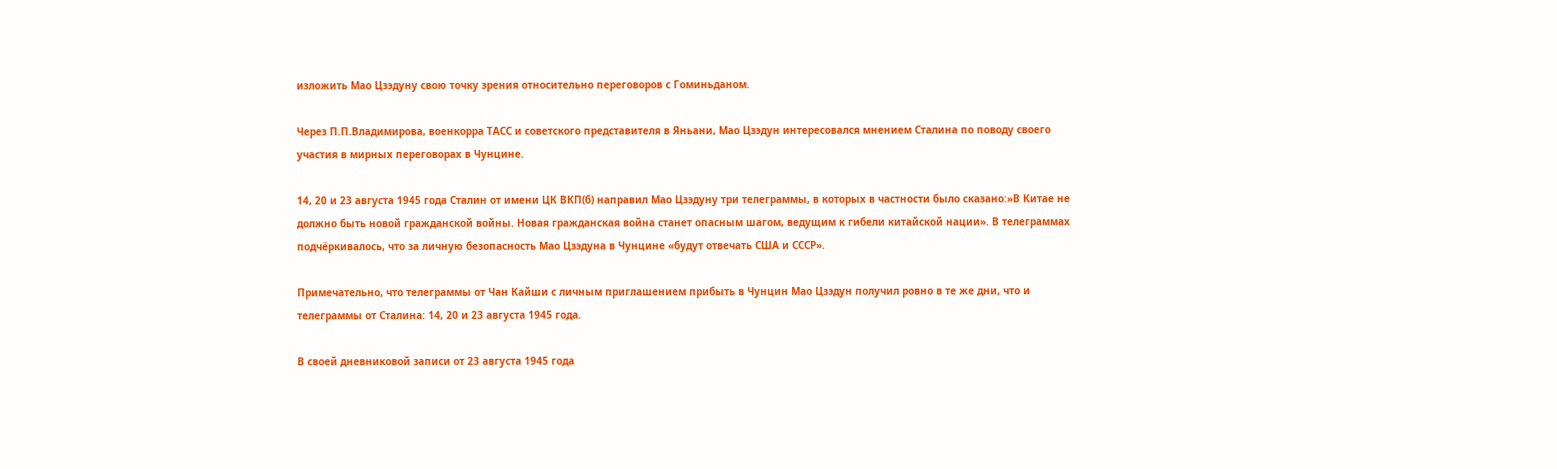изложить Мао Цзэдуну свою точку зрения относительно переговоров с Гоминьданом.

Через П.П.Владимирова, военкорра ТАСС и советского представителя в Яньани, Мао Цзэдун интересовался мнением Сталина по поводу своего участия в мирных переговорах в Чунцине.

14, 20 и 23 августа 1945 года Сталин от имени ЦК ВКП(б) направил Мао Цзэдуну три телеграммы, в которых в частности было сказано:»В Китае не должно быть новой гражданской войны. Новая гражданская война станет опасным шагом, ведущим к гибели китайской нации». В телеграммах подчёркивалось, что за личную безопасность Мао Цзэдуна в Чунцине «будут отвечать США и СССР».

Примечательно, что телеграммы от Чан Кайши с личным приглашением прибыть в Чунцин Мао Цзэдун получил ровно в те же дни, что и телеграммы от Сталина: 14, 20 и 23 августа 1945 года.

В своей дневниковой записи от 23 августа 1945 года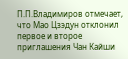П.П.Владимиров отмечает, что Мао Цзэдун отклонил первое и второе приглашения Чан Кайши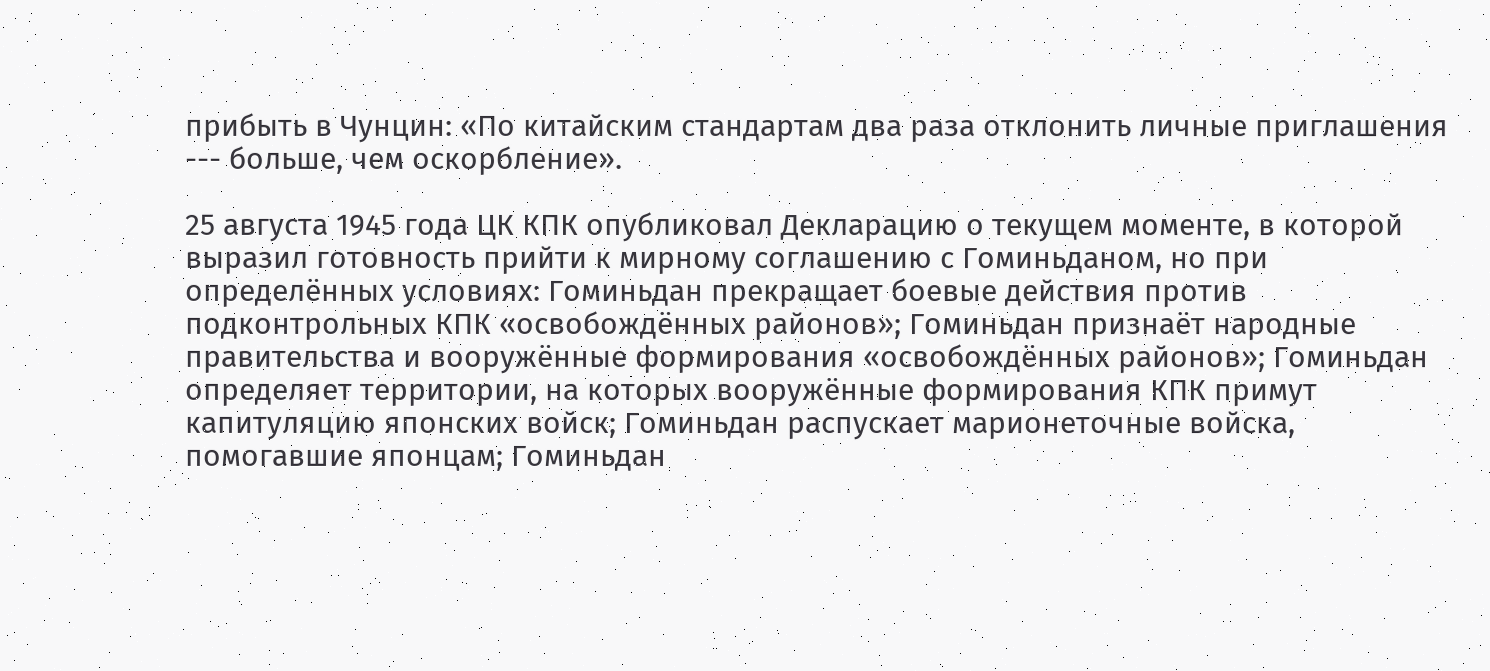прибыть в Чунцин: «По китайским стандартам два раза отклонить личные приглашения --- больше, чем оскорбление».

25 августа 1945 года ЦК КПК опубликовал Декларацию о текущем моменте, в которой выразил готовность прийти к мирному соглашению с Гоминьданом, но при определённых условиях: Гоминьдан прекращает боевые действия против подконтрольных КПК «освобождённых районов»; Гоминьдан признаёт народные правительства и вооружённые формирования «освобождённых районов»; Гоминьдан определяет территории, на которых вооружённые формирования КПК примут капитуляцию японских войск; Гоминьдан распускает марионеточные войска, помогавшие японцам; Гоминьдан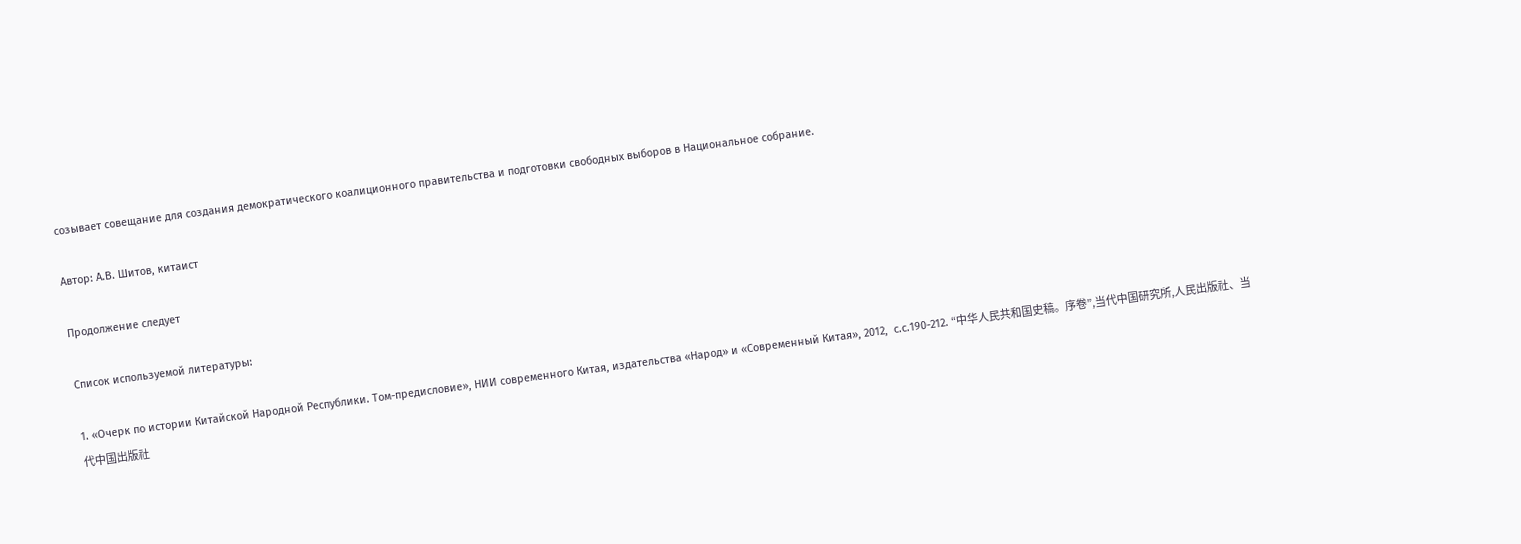созывает совещание для создания демократического коалиционного правительства и подготовки свободных выборов в Национальное собрание.

Автор: А.В. Шитов, китаист

Продолжение следует

Список используемой литературы:

1. «Очерк по истории Китайской Народной Республики. Том-предисловие», НИИ современного Китая, издательства «Народ» и «Современный Китая», 2012,  с.с.190-212. “中华人民共和国史稿。序卷”,当代中国研究所,人民出版社、当代中国出版社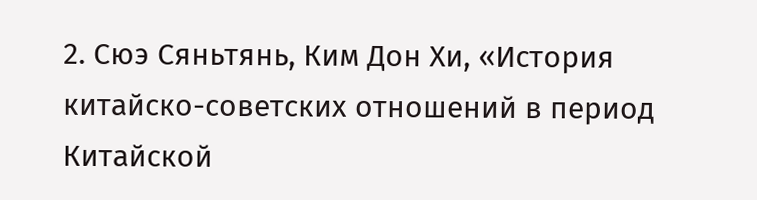2. Сюэ Сяньтянь, Ким Дон Хи, «История китайско-советских отношений в период Китайской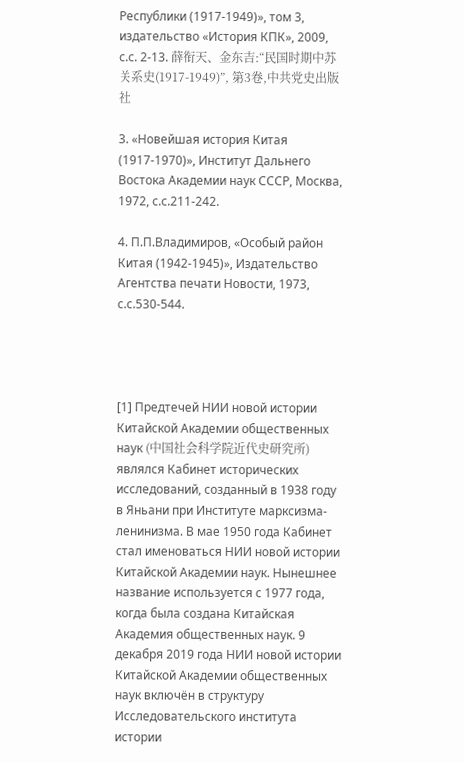Республики (1917-1949)», том 3, издательство «История КПК», 2009, с.с. 2-13. 薛衔天、金东吉:“民国时期中苏关系史(1917-1949)”, 第3卷,中共党史出版社

3. «Новейшая история Китая (1917-1970)», Институт Дальнего Востока Академии наук СССР, Москва, 1972, с.с.211-242.

4. П.П.Владимиров, «Особый район Китая (1942-1945)», Издательство Агентства печати Новости, 1973, с.с.530-544.




[1] Предтечей НИИ новой истории Китайской Академии общественных наук (中国社会科学院近代史研究所) являлся Кабинет исторических исследований, созданный в 1938 году в Яньани при Институте марксизма-ленинизма. В мае 1950 года Кабинет стал именоваться НИИ новой истории Китайской Академии наук. Нынешнее название используется с 1977 года, когда была создана Китайская Академия общественных наук. 9 декабря 2019 года НИИ новой истории Китайской Академии общественных наук включён в структуру Исследовательского института истории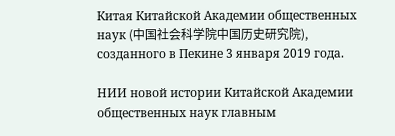Китая Китайской Академии общественных наук (中国社会科学院中国历史研究院), созданного в Пекине 3 января 2019 года.

НИИ новой истории Китайской Академии общественных наук главным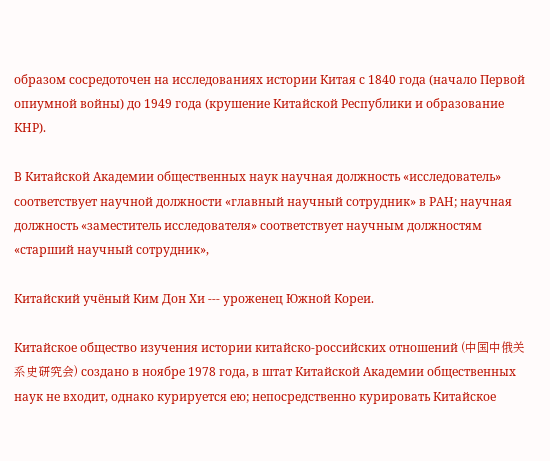образом сосредоточен на исследованиях истории Китая с 1840 года (начало Первой опиумной войны) до 1949 года (крушение Китайской Республики и образование КНР).

В Китайской Академии общественных наук научная должность «исследователь» соответствует научной должности «главный научный сотрудник» в РАН; научная должность «заместитель исследователя» соответствует научным должностям «старший научный сотрудник»,

Китайский учёный Ким Дон Хи --- уроженец Южной Кореи.

Китайское общество изучения истории китайско-российских отношений (中国中俄关系史研究会) создано в ноябре 1978 года, в штат Китайской Академии общественных наук не входит, однако курируется ею; непосредственно курировать Китайское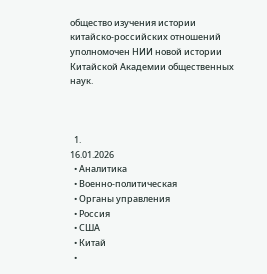общество изучения истории китайско-российских отношений уполномочен НИИ новой истории Китайской Академии общественных наук.



  1.
16.01.2026
  • Аналитика
  • Военно-политическая
  • Органы управления
  • Россия
  • США
  • Китай
  •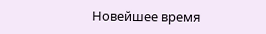Новейшее время